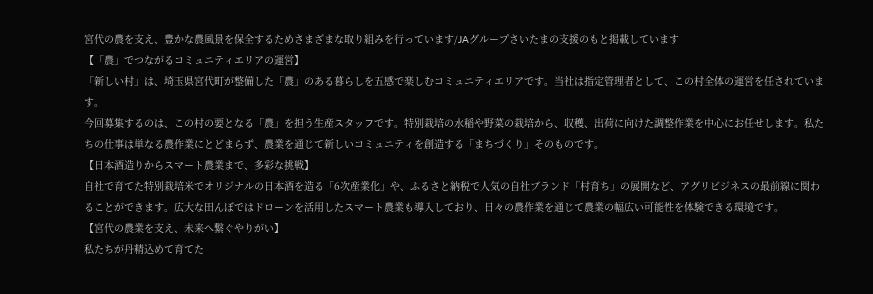宮代の農を支え、豊かな農風景を保全するためさまざまな取り組みを行っています/JAグループさいたまの支援のもと掲載しています
【「農」でつながるコミュニティエリアの運営】
「新しい村」は、埼玉県宮代町が整備した「農」のある暮らしを五感で楽しむコミュニティエリアです。当社は指定管理者として、この村全体の運営を任されています。
今回募集するのは、この村の要となる「農」を担う生産スタッフです。特別栽培の水稲や野菜の栽培から、収穫、出荷に向けた調整作業を中心にお任せします。私たちの仕事は単なる農作業にとどまらず、農業を通じて新しいコミュニティを創造する「まちづくり」そのものです。
【日本酒造りからスマート農業まで、多彩な挑戦】
自社で育てた特別栽培米でオリジナルの日本酒を造る「6次産業化」や、ふるさと納税で人気の自社ブランド「村育ち」の展開など、アグリビジネスの最前線に関わることができます。広大な田んぼではドローンを活用したスマート農業も導入しており、日々の農作業を通じて農業の幅広い可能性を体験できる環境です。
【宮代の農業を支え、未来へ繋ぐやりがい】
私たちが丹精込めて育てた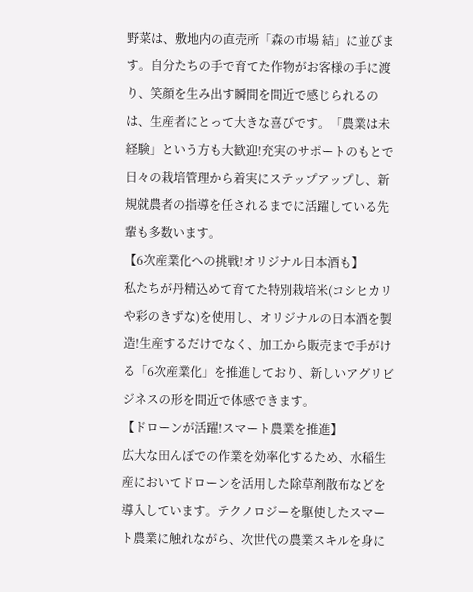野菜は、敷地内の直売所「森の市場 結」に並びます。自分たちの手で育てた作物がお客様の手に渡り、笑顔を生み出す瞬間を間近で感じられるのは、生産者にとって大きな喜びです。「農業は未経験」という方も大歓迎!充実のサポートのもとで日々の栽培管理から着実にステップアップし、新規就農者の指導を任されるまでに活躍している先輩も多数います。
【6次産業化への挑戦!オリジナル日本酒も】
私たちが丹精込めて育てた特別栽培米(コシヒカリや彩のきずな)を使用し、オリジナルの日本酒を製造!生産するだけでなく、加工から販売まで手がける「6次産業化」を推進しており、新しいアグリビジネスの形を間近で体感できます。
【ドローンが活躍!スマート農業を推進】
広大な田んぼでの作業を効率化するため、水稲生産においてドローンを活用した除草剤散布などを導入しています。テクノロジーを駆使したスマート農業に触れながら、次世代の農業スキルを身に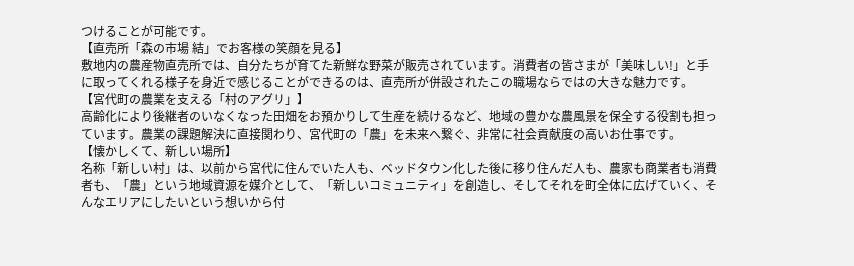つけることが可能です。
【直売所「森の市場 結」でお客様の笑顔を見る】
敷地内の農産物直売所では、自分たちが育てた新鮮な野菜が販売されています。消費者の皆さまが「美味しい!」と手に取ってくれる様子を身近で感じることができるのは、直売所が併設されたこの職場ならではの大きな魅力です。
【宮代町の農業を支える「村のアグリ」】
高齢化により後継者のいなくなった田畑をお預かりして生産を続けるなど、地域の豊かな農風景を保全する役割も担っています。農業の課題解決に直接関わり、宮代町の「農」を未来へ繋ぐ、非常に社会貢献度の高いお仕事です。
【懐かしくて、新しい場所】
名称「新しい村」は、以前から宮代に住んでいた人も、ベッドタウン化した後に移り住んだ人も、農家も商業者も消費者も、「農」という地域資源を媒介として、「新しいコミュニティ」を創造し、そしてそれを町全体に広げていく、そんなエリアにしたいという想いから付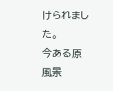けられました。
今ある原風景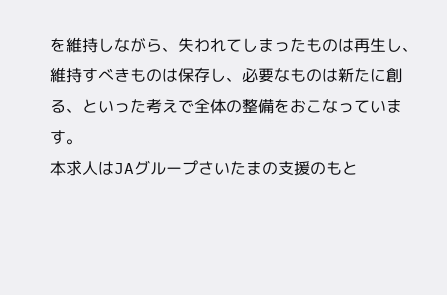を維持しながら、失われてしまったものは再生し、維持すべきものは保存し、必要なものは新たに創る、といった考えで全体の整備をおこなっています。
本求人はJAグループさいたまの支援のもと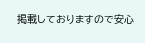掲載しておりますので安心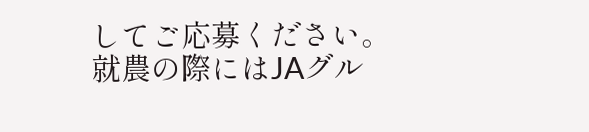してご応募ください。就農の際にはJAグル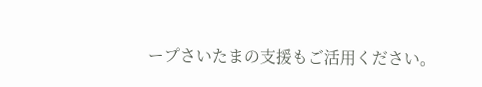ープさいたまの支援もご活用ください。